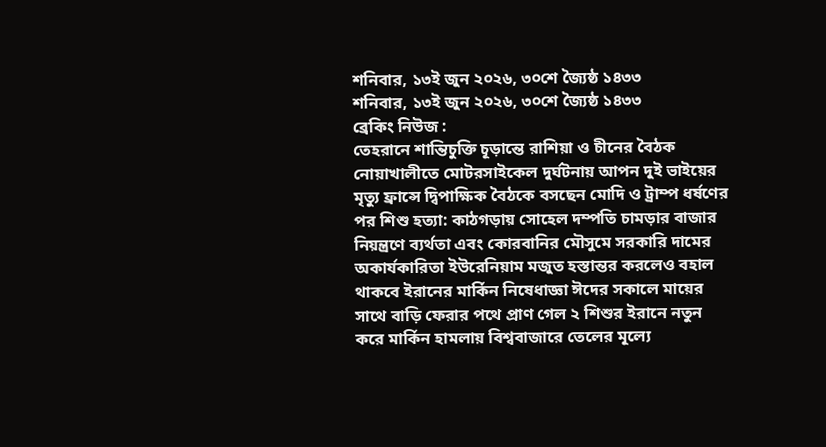শনিবার, ১৩ই জুন ২০২৬, ৩০শে জ্যৈষ্ঠ ১৪৩৩
শনিবার, ১৩ই জুন ২০২৬, ৩০শে জ্যৈষ্ঠ ১৪৩৩
ব্রেকিং নিউজ :
তেহরানে শান্তিচুক্তি চূড়ান্তে রাশিয়া ও চীনের বৈঠক নোয়াখালীতে মোটরসাইকেল দুর্ঘটনায় আপন দুই ভাইয়ের মৃত্যু ফ্রান্সে দ্বিপাক্ষিক বৈঠকে বসছেন মোদি ও ট্রাম্প ধর্ষণের পর শিশু হত্যা: কাঠগড়ায় সোহেল দম্পতি চামড়ার বাজার নিয়ন্ত্রণে ব্যর্থতা এবং কোরবানির মৌসুমে সরকারি দামের অকার্যকারিতা ইউরেনিয়াম মজুত হস্তান্তর করলেও বহাল থাকবে ইরানের মার্কিন নিষেধাজ্ঞা ঈদের সকালে মায়ের সাথে বাড়ি ফেরার পথে প্রাণ গেল ২ শিশুর ইরানে নতুন করে মার্কিন হামলায় বিশ্ববাজারে তেলের মূল্যে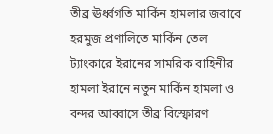তীব্র ঊর্ধ্বগতি মার্কিন হামলার জবাবে হরমুজ প্রণালিতে মার্কিন তেল ট্যাংকারে ইরানের সামরিক বাহিনীর হামলা ইরানে নতুন মার্কিন হামলা ও বন্দর আব্বাসে তীব্র বিস্ফোরণ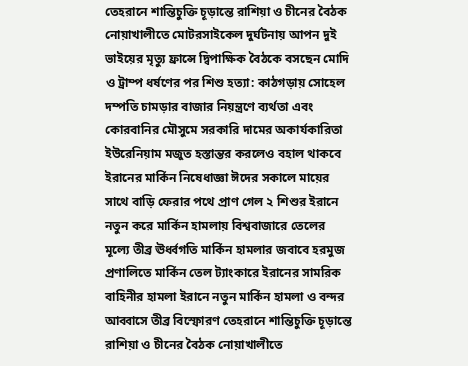তেহরানে শান্তিচুক্তি চূড়ান্তে রাশিয়া ও চীনের বৈঠক নোয়াখালীতে মোটরসাইকেল দুর্ঘটনায় আপন দুই ভাইয়ের মৃত্যু ফ্রান্সে দ্বিপাক্ষিক বৈঠকে বসছেন মোদি ও ট্রাম্প ধর্ষণের পর শিশু হত্যা: কাঠগড়ায় সোহেল দম্পতি চামড়ার বাজার নিয়ন্ত্রণে ব্যর্থতা এবং কোরবানির মৌসুমে সরকারি দামের অকার্যকারিতা ইউরেনিয়াম মজুত হস্তান্তর করলেও বহাল থাকবে ইরানের মার্কিন নিষেধাজ্ঞা ঈদের সকালে মায়ের সাথে বাড়ি ফেরার পথে প্রাণ গেল ২ শিশুর ইরানে নতুন করে মার্কিন হামলায় বিশ্ববাজারে তেলের মূল্যে তীব্র ঊর্ধ্বগতি মার্কিন হামলার জবাবে হরমুজ প্রণালিতে মার্কিন তেল ট্যাংকারে ইরানের সামরিক বাহিনীর হামলা ইরানে নতুন মার্কিন হামলা ও বন্দর আব্বাসে তীব্র বিস্ফোরণ তেহরানে শান্তিচুক্তি চূড়ান্তে রাশিয়া ও চীনের বৈঠক নোয়াখালীতে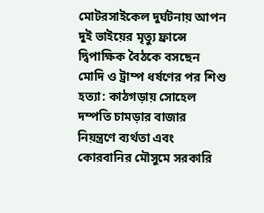মোটরসাইকেল দুর্ঘটনায় আপন দুই ভাইয়ের মৃত্যু ফ্রান্সে দ্বিপাক্ষিক বৈঠকে বসছেন মোদি ও ট্রাম্প ধর্ষণের পর শিশু হত্যা: কাঠগড়ায় সোহেল দম্পতি চামড়ার বাজার নিয়ন্ত্রণে ব্যর্থতা এবং কোরবানির মৌসুমে সরকারি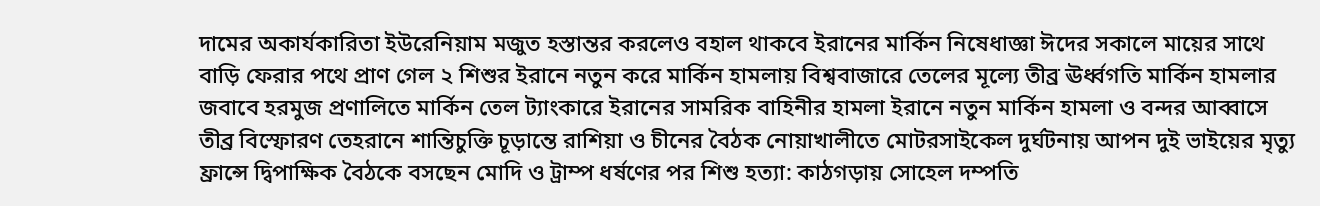দামের অকার্যকারিতা ইউরেনিয়াম মজুত হস্তান্তর করলেও বহাল থাকবে ইরানের মার্কিন নিষেধাজ্ঞা ঈদের সকালে মায়ের সাথে বাড়ি ফেরার পথে প্রাণ গেল ২ শিশুর ইরানে নতুন করে মার্কিন হামলায় বিশ্ববাজারে তেলের মূল্যে তীব্র ঊর্ধ্বগতি মার্কিন হামলার জবাবে হরমুজ প্রণালিতে মার্কিন তেল ট্যাংকারে ইরানের সামরিক বাহিনীর হামলা ইরানে নতুন মার্কিন হামলা ও বন্দর আব্বাসে তীব্র বিস্ফোরণ তেহরানে শান্তিচুক্তি চূড়ান্তে রাশিয়া ও চীনের বৈঠক নোয়াখালীতে মোটরসাইকেল দুর্ঘটনায় আপন দুই ভাইয়ের মৃত্যু ফ্রান্সে দ্বিপাক্ষিক বৈঠকে বসছেন মোদি ও ট্রাম্প ধর্ষণের পর শিশু হত্যা: কাঠগড়ায় সোহেল দম্পতি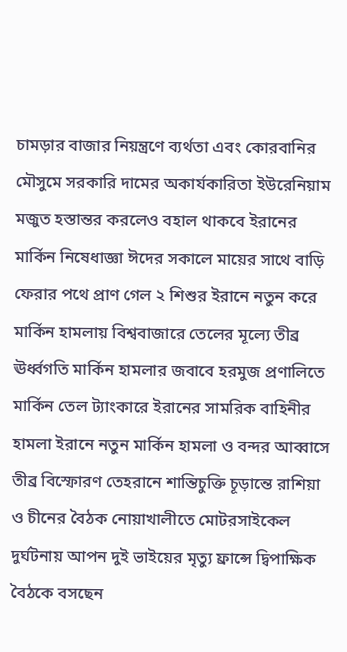চামড়ার বাজার নিয়ন্ত্রণে ব্যর্থতা এবং কোরবানির মৌসুমে সরকারি দামের অকার্যকারিতা ইউরেনিয়াম মজুত হস্তান্তর করলেও বহাল থাকবে ইরানের মার্কিন নিষেধাজ্ঞা ঈদের সকালে মায়ের সাথে বাড়ি ফেরার পথে প্রাণ গেল ২ শিশুর ইরানে নতুন করে মার্কিন হামলায় বিশ্ববাজারে তেলের মূল্যে তীব্র ঊর্ধ্বগতি মার্কিন হামলার জবাবে হরমুজ প্রণালিতে মার্কিন তেল ট্যাংকারে ইরানের সামরিক বাহিনীর হামলা ইরানে নতুন মার্কিন হামলা ও বন্দর আব্বাসে তীব্র বিস্ফোরণ তেহরানে শান্তিচুক্তি চূড়ান্তে রাশিয়া ও চীনের বৈঠক নোয়াখালীতে মোটরসাইকেল দুর্ঘটনায় আপন দুই ভাইয়ের মৃত্যু ফ্রান্সে দ্বিপাক্ষিক বৈঠকে বসছেন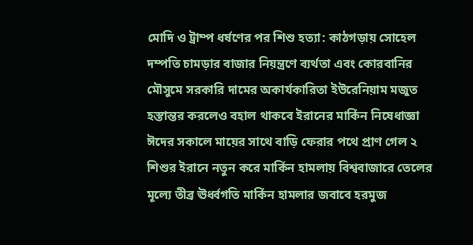মোদি ও ট্রাম্প ধর্ষণের পর শিশু হত্যা: কাঠগড়ায় সোহেল দম্পতি চামড়ার বাজার নিয়ন্ত্রণে ব্যর্থতা এবং কোরবানির মৌসুমে সরকারি দামের অকার্যকারিতা ইউরেনিয়াম মজুত হস্তান্তর করলেও বহাল থাকবে ইরানের মার্কিন নিষেধাজ্ঞা ঈদের সকালে মায়ের সাথে বাড়ি ফেরার পথে প্রাণ গেল ২ শিশুর ইরানে নতুন করে মার্কিন হামলায় বিশ্ববাজারে তেলের মূল্যে তীব্র ঊর্ধ্বগতি মার্কিন হামলার জবাবে হরমুজ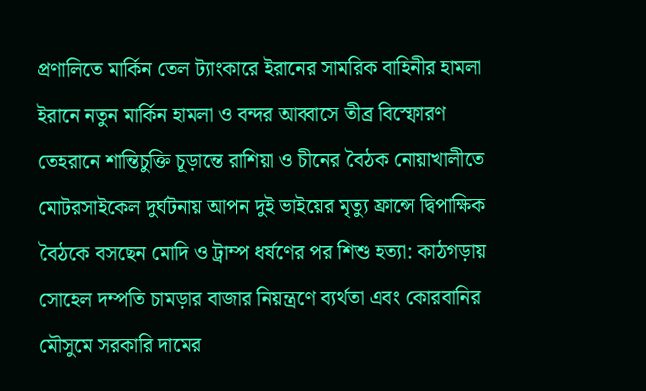প্রণালিতে মার্কিন তেল ট্যাংকারে ইরানের সামরিক বাহিনীর হামলা ইরানে নতুন মার্কিন হামলা ও বন্দর আব্বাসে তীব্র বিস্ফোরণ তেহরানে শান্তিচুক্তি চূড়ান্তে রাশিয়া ও চীনের বৈঠক নোয়াখালীতে মোটরসাইকেল দুর্ঘটনায় আপন দুই ভাইয়ের মৃত্যু ফ্রান্সে দ্বিপাক্ষিক বৈঠকে বসছেন মোদি ও ট্রাম্প ধর্ষণের পর শিশু হত্যা: কাঠগড়ায় সোহেল দম্পতি চামড়ার বাজার নিয়ন্ত্রণে ব্যর্থতা এবং কোরবানির মৌসুমে সরকারি দামের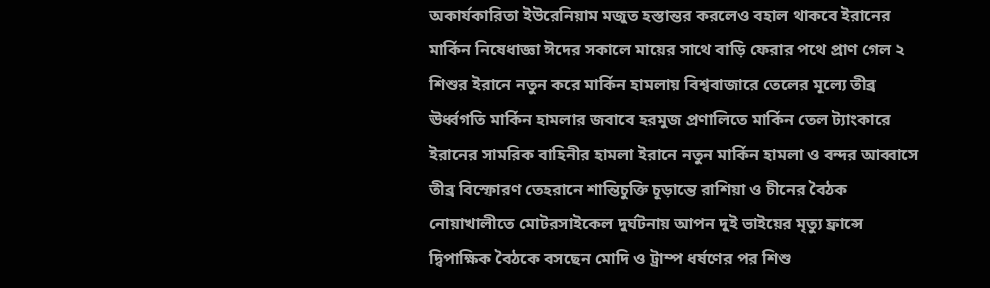অকার্যকারিতা ইউরেনিয়াম মজুত হস্তান্তর করলেও বহাল থাকবে ইরানের মার্কিন নিষেধাজ্ঞা ঈদের সকালে মায়ের সাথে বাড়ি ফেরার পথে প্রাণ গেল ২ শিশুর ইরানে নতুন করে মার্কিন হামলায় বিশ্ববাজারে তেলের মূল্যে তীব্র ঊর্ধ্বগতি মার্কিন হামলার জবাবে হরমুজ প্রণালিতে মার্কিন তেল ট্যাংকারে ইরানের সামরিক বাহিনীর হামলা ইরানে নতুন মার্কিন হামলা ও বন্দর আব্বাসে তীব্র বিস্ফোরণ তেহরানে শান্তিচুক্তি চূড়ান্তে রাশিয়া ও চীনের বৈঠক নোয়াখালীতে মোটরসাইকেল দুর্ঘটনায় আপন দুই ভাইয়ের মৃত্যু ফ্রান্সে দ্বিপাক্ষিক বৈঠকে বসছেন মোদি ও ট্রাম্প ধর্ষণের পর শিশু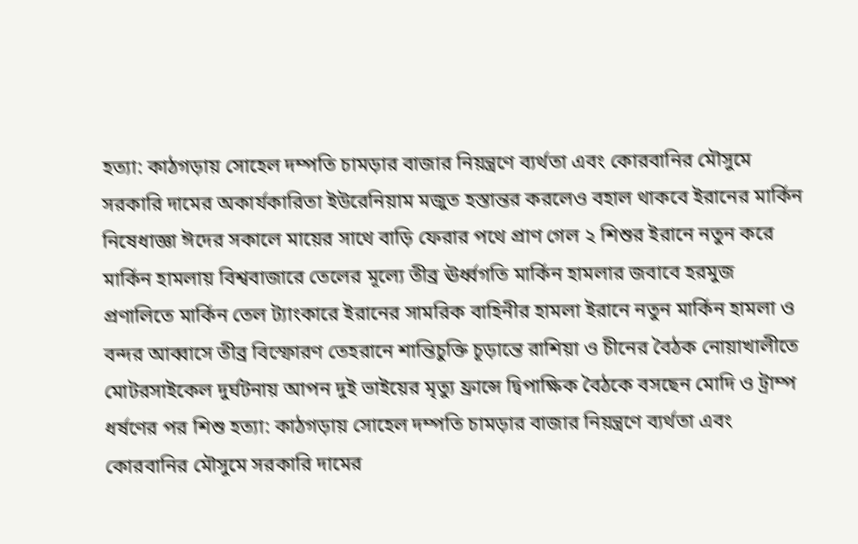হত্যা: কাঠগড়ায় সোহেল দম্পতি চামড়ার বাজার নিয়ন্ত্রণে ব্যর্থতা এবং কোরবানির মৌসুমে সরকারি দামের অকার্যকারিতা ইউরেনিয়াম মজুত হস্তান্তর করলেও বহাল থাকবে ইরানের মার্কিন নিষেধাজ্ঞা ঈদের সকালে মায়ের সাথে বাড়ি ফেরার পথে প্রাণ গেল ২ শিশুর ইরানে নতুন করে মার্কিন হামলায় বিশ্ববাজারে তেলের মূল্যে তীব্র ঊর্ধ্বগতি মার্কিন হামলার জবাবে হরমুজ প্রণালিতে মার্কিন তেল ট্যাংকারে ইরানের সামরিক বাহিনীর হামলা ইরানে নতুন মার্কিন হামলা ও বন্দর আব্বাসে তীব্র বিস্ফোরণ তেহরানে শান্তিচুক্তি চূড়ান্তে রাশিয়া ও চীনের বৈঠক নোয়াখালীতে মোটরসাইকেল দুর্ঘটনায় আপন দুই ভাইয়ের মৃত্যু ফ্রান্সে দ্বিপাক্ষিক বৈঠকে বসছেন মোদি ও ট্রাম্প ধর্ষণের পর শিশু হত্যা: কাঠগড়ায় সোহেল দম্পতি চামড়ার বাজার নিয়ন্ত্রণে ব্যর্থতা এবং কোরবানির মৌসুমে সরকারি দামের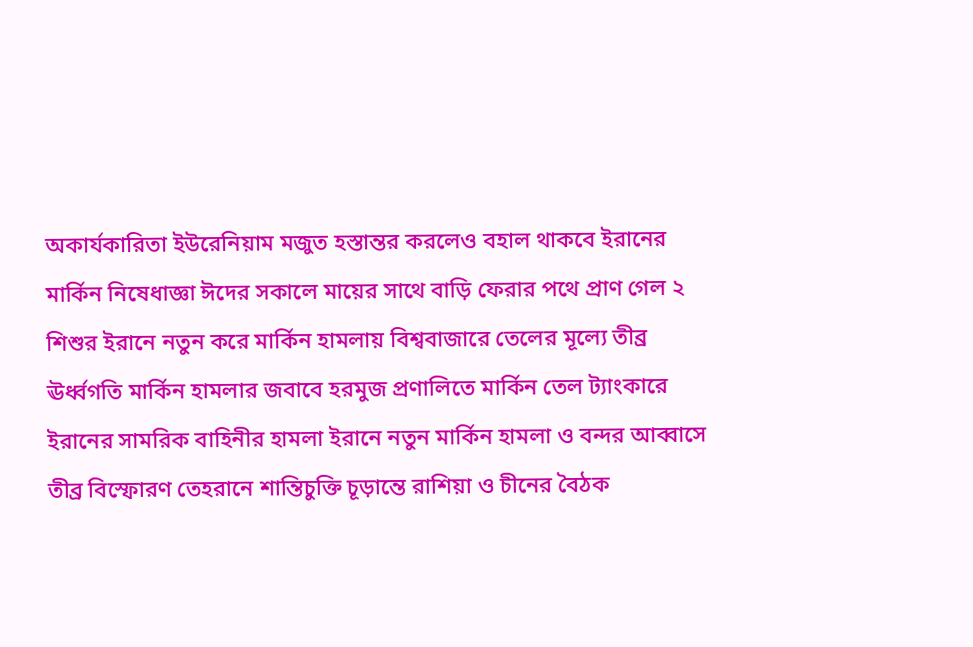অকার্যকারিতা ইউরেনিয়াম মজুত হস্তান্তর করলেও বহাল থাকবে ইরানের মার্কিন নিষেধাজ্ঞা ঈদের সকালে মায়ের সাথে বাড়ি ফেরার পথে প্রাণ গেল ২ শিশুর ইরানে নতুন করে মার্কিন হামলায় বিশ্ববাজারে তেলের মূল্যে তীব্র ঊর্ধ্বগতি মার্কিন হামলার জবাবে হরমুজ প্রণালিতে মার্কিন তেল ট্যাংকারে ইরানের সামরিক বাহিনীর হামলা ইরানে নতুন মার্কিন হামলা ও বন্দর আব্বাসে তীব্র বিস্ফোরণ তেহরানে শান্তিচুক্তি চূড়ান্তে রাশিয়া ও চীনের বৈঠক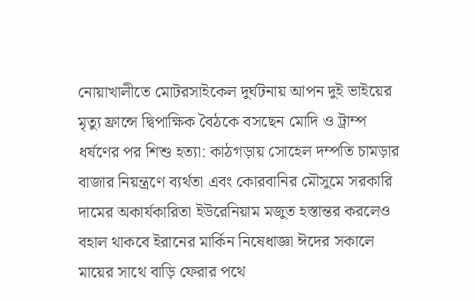নোয়াখালীতে মোটরসাইকেল দুর্ঘটনায় আপন দুই ভাইয়ের মৃত্যু ফ্রান্সে দ্বিপাক্ষিক বৈঠকে বসছেন মোদি ও ট্রাম্প ধর্ষণের পর শিশু হত্যা: কাঠগড়ায় সোহেল দম্পতি চামড়ার বাজার নিয়ন্ত্রণে ব্যর্থতা এবং কোরবানির মৌসুমে সরকারি দামের অকার্যকারিতা ইউরেনিয়াম মজুত হস্তান্তর করলেও বহাল থাকবে ইরানের মার্কিন নিষেধাজ্ঞা ঈদের সকালে মায়ের সাথে বাড়ি ফেরার পথে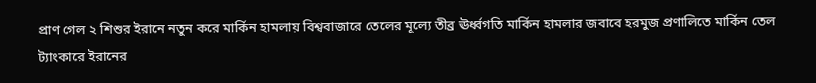প্রাণ গেল ২ শিশুর ইরানে নতুন করে মার্কিন হামলায় বিশ্ববাজারে তেলের মূল্যে তীব্র ঊর্ধ্বগতি মার্কিন হামলার জবাবে হরমুজ প্রণালিতে মার্কিন তেল ট্যাংকারে ইরানের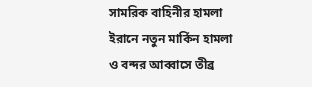সামরিক বাহিনীর হামলা ইরানে নতুন মার্কিন হামলা ও বন্দর আব্বাসে তীব্র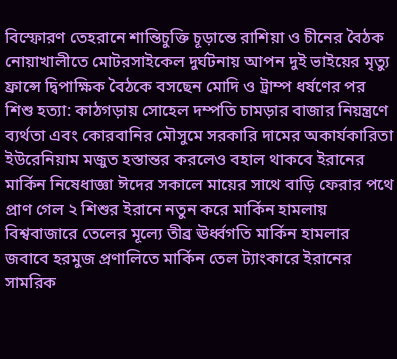বিস্ফোরণ তেহরানে শান্তিচুক্তি চূড়ান্তে রাশিয়া ও চীনের বৈঠক নোয়াখালীতে মোটরসাইকেল দুর্ঘটনায় আপন দুই ভাইয়ের মৃত্যু ফ্রান্সে দ্বিপাক্ষিক বৈঠকে বসছেন মোদি ও ট্রাম্প ধর্ষণের পর শিশু হত্যা: কাঠগড়ায় সোহেল দম্পতি চামড়ার বাজার নিয়ন্ত্রণে ব্যর্থতা এবং কোরবানির মৌসুমে সরকারি দামের অকার্যকারিতা ইউরেনিয়াম মজুত হস্তান্তর করলেও বহাল থাকবে ইরানের মার্কিন নিষেধাজ্ঞা ঈদের সকালে মায়ের সাথে বাড়ি ফেরার পথে প্রাণ গেল ২ শিশুর ইরানে নতুন করে মার্কিন হামলায় বিশ্ববাজারে তেলের মূল্যে তীব্র ঊর্ধ্বগতি মার্কিন হামলার জবাবে হরমুজ প্রণালিতে মার্কিন তেল ট্যাংকারে ইরানের সামরিক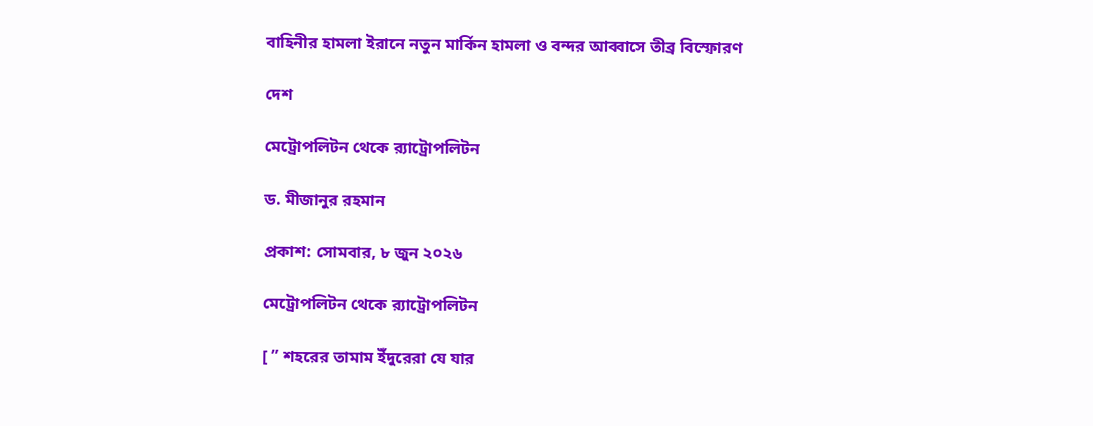বাহিনীর হামলা ইরানে নতুন মার্কিন হামলা ও বন্দর আব্বাসে তীব্র বিস্ফোরণ

দেশ

মেট্রোপলিটন থেকে র‍্যাট্রোপলিটন

ড. মীজানুর রহমান

প্রকাশ: সোমবার, ৮ জুন ২০২৬

মেট্রোপলিটন থেকে র‍্যাট্রোপলিটন

[ ” শহরের তামাম ইঁদুরেরা যে যার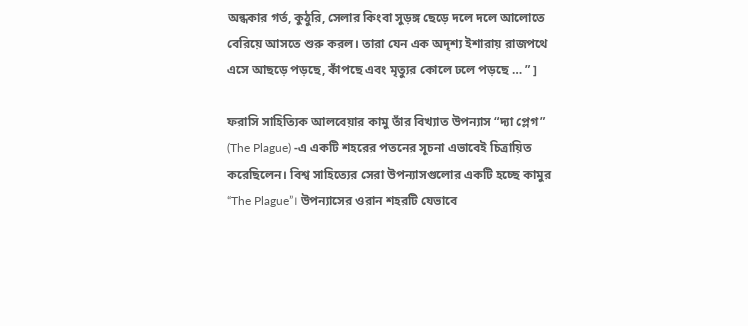অন্ধকার গর্ত, কুঠুরি, সেলার কিংবা সুড়ঙ্গ ছেড়ে দলে দলে আলোতে বেরিয়ে আসতে শুরু করল। তারা যেন এক অদৃশ্য ইশারায় রাজপথে এসে আছড়ে পড়ছে, কাঁপছে এবং মৃত্যুর কোলে ঢলে পড়ছে … ” ]

ফরাসি সাহিত্যিক আলবেয়ার কামু তাঁর বিখ্যাত উপন্যাস “দ্যা প্লেগ” (The Plague) -এ একটি শহরের পতনের সূচনা এভাবেই চিত্রায়িত করেছিলেন। বিশ্ব সাহিত্যের সেরা উপন্যাসগুলোর একটি হচ্ছে কামুর “The Plague”। উপন্যাসের ওরান শহরটি যেভাবে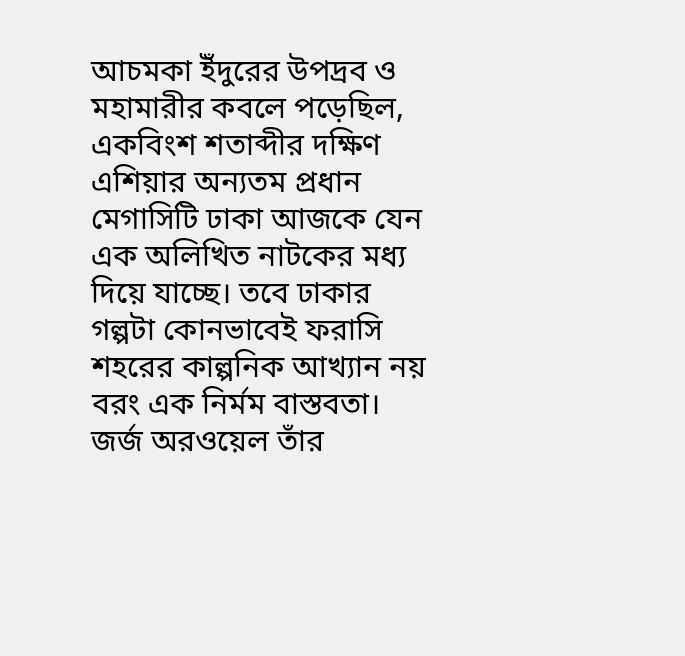আচমকা ইঁদুরের উপদ্রব ও মহামারীর কবলে পড়েছিল, একবিংশ শতাব্দীর দক্ষিণ এশিয়ার অন্যতম প্রধান মেগাসিটি ঢাকা আজকে যেন এক অলিখিত নাটকের মধ্য দিয়ে যাচ্ছে। তবে ঢাকার গল্পটা কোনভাবেই ফরাসি শহরের কাল্পনিক আখ্যান নয় বরং এক নির্মম বাস্তবতা। জর্জ অরওয়েল তাঁর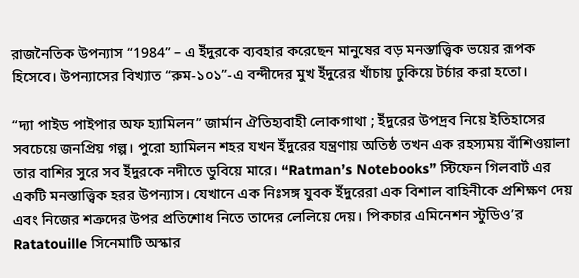রাজনৈতিক উপন্যাস “1984” – এ ইঁদুরকে ব্যবহার করেছেন মানুষের বড় মনস্তাত্ত্বিক ভয়ের রূপক হিসেবে। উপন্যাসের বিখ্যাত “রুম-১০১”-এ বন্দীদের মুখ ইঁদুরের খাঁচায় ঢুকিয়ে টর্চার করা হতো।

“দ্যা পাইড পাইপার অফ হ্যামিলন” জার্মান ঐতিহ্যবাহী লোকগাথা ; ইঁদুরের উপদ্রব নিয়ে ইতিহাসের সবচেয়ে জনপ্রিয় গল্প। পুরো হ্যামিলন শহর যখন ইঁদুরের যন্ত্রণায় অতিষ্ঠ তখন এক রহস্যময় বাঁশিওয়ালা তার বাশির সুরে সব ইঁদুরকে নদীতে ডুবিয়ে মারে। “Ratman’s Notebooks” স্টিফেন গিলবার্ট এর একটি মনস্তাত্ত্বিক হরর উপন্যাস। যেখানে এক নিঃসঙ্গ যুবক ইঁদুরেরা এক বিশাল বাহিনীকে প্রশিক্ষণ দেয় এবং নিজের শত্রুদের উপর প্রতিশোধ নিতে তাদের লেলিয়ে দেয়। পিকচার এমিনেশন স্টুডিও’র Ratatouille সিনেমাটি অস্কার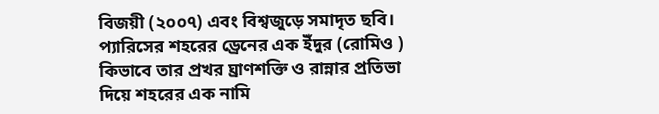বিজয়ী (২০০৭) এবং বিশ্বজুড়ে সমাদৃত ছবি। প্যারিসের শহরের ড্রেনের এক ইঁদুর (রোমিও ) কিভাবে তার প্রখর ঘ্রাণশক্তি ও রান্নার প্রতিভা দিয়ে শহরের এক নামি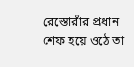রেস্তোরাঁর প্রধান শেফ হয়ে ওঠে তা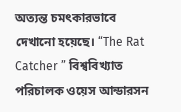অত্যন্ত চমৎকারভাবে দেখানো হয়েছে। “The Rat Catcher ” বিশ্ববিখ্যাত পরিচালক ওয়েস আন্ডারসন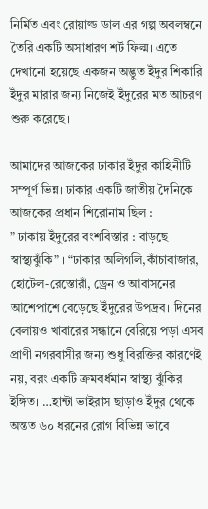নির্মিত এবং রোয়াল্ড ডাল এর গল্প অবলম্বনে তৈরি একটি অসাধারণ শর্ট ফিল্ম। এতে দেখানো হয়েছে একজন অদ্ভুত ইঁদুর শিকারি ইঁদুর মারার জন্য নিজেই ইঁদুরের মত আচরণ শুরু করেছে।

আমাদের আজকের ঢাকার ইঁদুর কাহিনীটি সম্পূর্ণ ভিন্ন। ঢাকার একটি জাতীয় দৈনিকে আজকের প্রধান শিরোনাম ছিল :
” ঢাকায় ইঁদুরের বংশবিস্তার : বাড়ছে স্বাস্থ্যঝুঁকি” । “ঢাকার অলিগলি,কাঁচাবাজার, হোটেল-রেস্তোরাঁ, ড্রেন ও আবাসনের আশেপাশে বেড়েছে ইঁদুরের উপদ্রব। দিনের বেলায়ও খাবারের সন্ধানে বেরিয়ে পড়া এসব প্রাণী নগরবাসীর জন্য শুধু বিরক্তির কারণেই নয়, বরং একটি ক্রমবর্ধমান স্বাস্থ্য ঝুঁকির ইঙ্গিত। …হান্টা ভাইরাস ছাড়াও ইঁদুর থেকে অন্তত ৬০ ধরনের রোগ বিভিন্ন ভাবে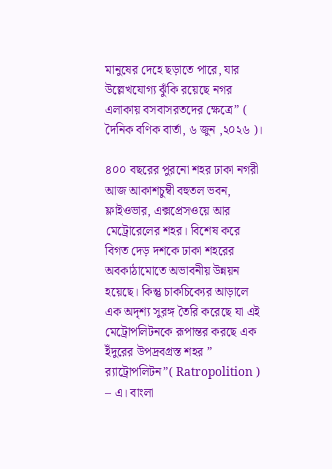মানুষের দেহে ছড়াতে পারে, যার উল্লেখযোগ্য ঝুঁকি রয়েছে নগর এলাকায় বসবাসরতদের ক্ষেত্রে” ( দৈনিক বণিক বার্তা, ৬ জুন ,২০২৬ )।

৪০০ বছরের পুরনো শহর ঢাকা নগরী আজ আকাশচুম্বী বহুতল ভবন, ফ্লাইওভার, এক্সপ্রেসওয়ে আর মেট্রোরেলের শহর। বিশেষ করে বিগত দেড় দশকে ঢাকা শহরের অবকাঠামোতে অভাবনীয় উন্নয়ন হয়েছে। কিন্তু চাকচিক্যের আড়ালে এক অদৃশ্য সুরঙ্গ তৈরি করেছে যা এই মেট্রোপলিটনকে রূপান্তর করছে এক ইঁদুরের উপদ্রবগ্রস্ত শহর ” র‍্যাট্রোপলিটন”( Ratropolition ) – এ। বাংলা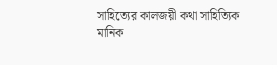সাহিত্যের কালজয়ী কথা সাহিত্যিক মানিক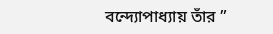বন্দ্যোপাধ্যায় তাঁর ”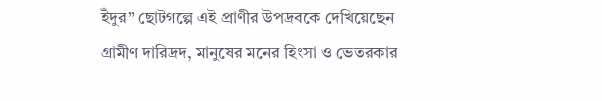ইঁদুর” ছোটগল্পে এই প্রাণীর উপদ্রবকে দেখিয়েছেন গ্রামীণ দারিদ্রদ, মানুষের মনের হিংসা ও ভেতরকার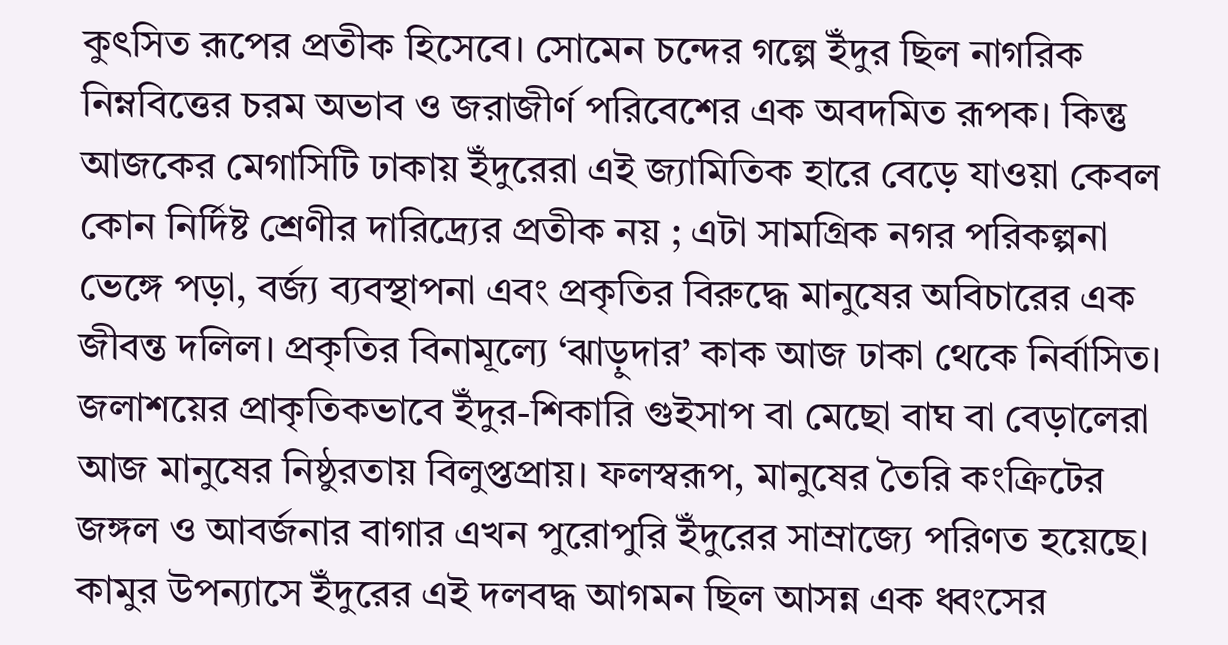কুৎসিত রূপের প্রতীক হিসেবে। সোমেন চন্দের গল্পে ইঁদুর ছিল নাগরিক নিম্নবিত্তের চরম অভাব ও জরাজীর্ণ পরিবেশের এক অবদমিত রূপক। কিন্তু আজকের মেগাসিটি ঢাকায় ইঁদুরেরা এই জ্যামিতিক হারে বেড়ে যাওয়া কেবল কোন নির্দিষ্ট শ্রেণীর দারিদ্র্যের প্রতীক নয় ; এটা সামগ্রিক নগর পরিকল্পনা ভেঙ্গে পড়া, বর্জ্য ব্যবস্থাপনা এবং প্রকৃতির বিরুদ্ধে মানুষের অবিচারের এক জীবন্ত দলিল। প্রকৃতির বিনামূল্যে ‘ঝাড়ুদার’ কাক আজ ঢাকা থেকে নির্বাসিত। জলাশয়ের প্রাকৃতিকভাবে ইঁদুর-শিকারি গুইসাপ বা মেছো বাঘ বা বেড়ালেরা আজ মানুষের নিষ্ঠুরতায় বিলুপ্তপ্রায়। ফলস্বরূপ, মানুষের তৈরি কংক্রিটের জঙ্গল ও আবর্জনার বাগার এখন পুরোপুরি ইঁদুরের সাম্রাজ্যে পরিণত হয়েছে। কামুর উপন্যাসে ইঁদুরের এই দলবদ্ধ আগমন ছিল আসন্ন এক ধ্বংসের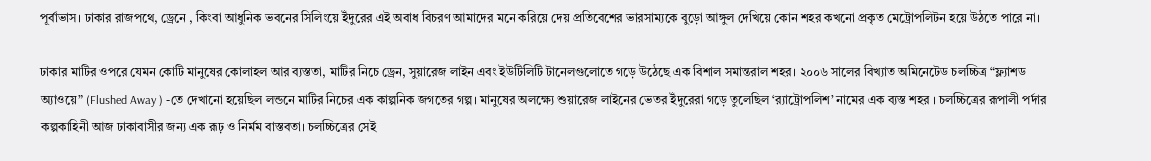পূর্বাভাস। ঢাকার রাজপথে, ড্রেনে , কিংবা আধুনিক ভবনের সিলিংয়ে ইঁদুরের এই অবাধ বিচরণ আমাদের মনে করিয়ে দেয় প্রতিবেশের ভারসাম্যকে বুড়ো আঙ্গুল দেখিয়ে কোন শহর কখনো প্রকৃত মেট্রোপলিটন হয়ে উঠতে পারে না।

ঢাকার মাটির ওপরে যেমন কোটি মানুষের কোলাহল আর ব্যস্ততা, মাটির নিচে ড্রেন, সুয়ারেজ লাইন এবং ইউটিলিটি টানেলগুলোতে গড়ে উঠেছে এক বিশাল সমান্তরাল শহর। ২০০৬ সালের বিখ্যাত অমিনেটেড চলচ্চিত্র “ফ্ল্যাশড অ্যাওয়ে” (Flushed Away ) -তে দেখানো হয়েছিল লন্ডনে মাটির নিচের এক কাল্পনিক জগতের গল্প। মানুষের অলক্ষ্যে শুয়ারেজ লাইনের ভেতর ইঁদুরেরা গড়ে তুলেছিল ‘র‍্যাট্রোপলিশ’ নামের এক ব্যস্ত শহর । চলচ্চিত্রের রূপালী পর্দার কল্পকাহিনী আজ ঢাকাবাসীর জন্য এক রূঢ় ও নির্মম বাস্তবতা। চলচ্চিত্রের সেই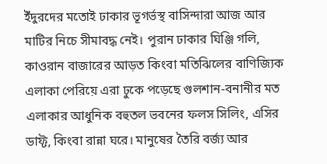ইঁদুরদের মতোই ঢাকার ভূগর্ভস্থ বাসিন্দারা আজ আর মাটির নিচে সীমাবদ্ধ নেই। পুরান ঢাকার ঘিঞ্জি গলি, কাওরান বাজারের আড়ত কিংবা মতিঝিলের বাণিজ্যিক এলাকা পেরিয়ে এরা ঢুকে পড়েছে গুলশান-বনানীর মত এলাকার আধুনিক বহুতল ভবনের ফলস সিলিং, এসির ডাফ্ট, কিংবা রান্না ঘরে। মানুষের তৈরি বর্জ্য আর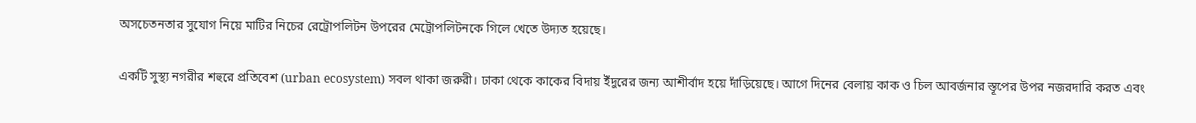অসচেতনতার সুযোগ নিয়ে মাটির নিচের রেট্রোপলিটন উপরের মেট্রোপলিটনকে গিলে খেতে উদ্যত হয়েছে।

একটি সুস্থ্য নগরীর শহুরে প্রতিবেশ (urban ecosystem) সবল থাকা জরুরী। ঢাকা থেকে কাকের বিদায় ইঁদুরের জন্য আশীর্বাদ হয়ে দাঁড়িয়েছে। আগে দিনের বেলায় কাক ও চিল আবর্জনার স্তূপের উপর নজরদারি করত এবং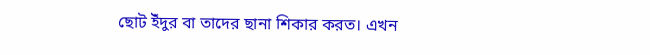ছোট ইঁদুর বা তাদের ছানা শিকার করত। এখন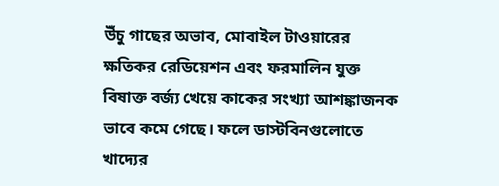উঁচু গাছের অভাব, মোবাইল টাওয়ারের ক্ষতিকর রেডিয়েশন এবং ফরমালিন যুক্ত বিষাক্ত বর্জ্য খেয়ে কাকের সংখ্যা আশঙ্কাজনক ভাবে কমে গেছে। ফলে ডাস্টবিনগুলোতে খাদ্যের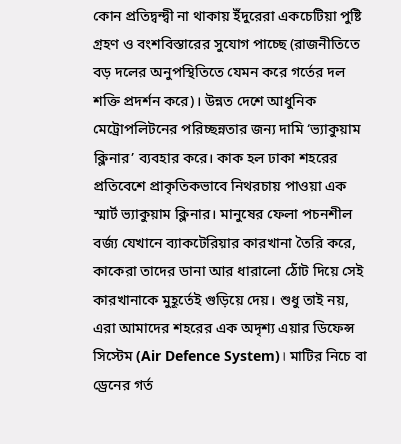কোন প্রতিদ্বন্দ্বী না থাকায় ইঁদুরেরা একচেটিয়া পুষ্টি গ্রহণ ও বংশবিস্তারের সুযোগ পাচ্ছে (রাজনীতিতে বড় দলের অনুপস্থিতিতে যেমন করে গর্তের দল শক্তি প্রদর্শন করে)। উন্নত দেশে আধুনিক মেট্রোপলিটনের পরিচ্ছন্নতার জন্য দামি ‘ভ্যাকুয়াম ক্লিনার’ ব্যবহার করে। কাক হল ঢাকা শহরের প্রতিবেশে প্রাকৃতিকভাবে নিথরচায় পাওয়া এক স্মার্ট ভ্যাকুয়াম ক্লিনার। মানুষের ফেলা পচনশীল বর্জ্য যেখানে ব্যাকটেরিয়ার কারখানা তৈরি করে, কাকেরা তাদের ডানা আর ধারালো ঠোঁট দিয়ে সেই কারখানাকে মুহূর্তেই গুড়িয়ে দেয়। শুধু তাই নয়, এরা আমাদের শহরের এক অদৃশ্য এয়ার ডিফেন্স সিস্টেম (Air Defence System)। মাটির নিচে বা ড্রেনের গর্ত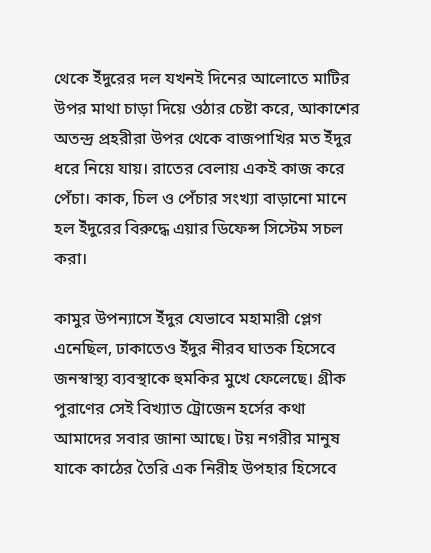থেকে ইঁদুরের দল যখনই দিনের আলোতে মাটির উপর মাথা চাড়া দিয়ে ওঠার চেষ্টা করে, আকাশের অতন্দ্র প্রহরীরা উপর থেকে বাজপাখির মত ইঁদুর ধরে নিয়ে যায়। রাতের বেলায় একই কাজ করে পেঁচা। কাক, চিল ও পেঁচার সংখ্যা বাড়ানো মানে হল ইঁদুরের বিরুদ্ধে এয়ার ডিফেন্স সিস্টেম সচল করা।

কামুর উপন্যাসে ইঁদুর যেভাবে মহামারী প্লেগ এনেছিল, ঢাকাতেও ইঁদুর নীরব ঘাতক হিসেবে জনস্বাস্থ্য ব্যবস্থাকে হুমকির মুখে ফেলেছে। গ্রীক পুরাণের সেই বিখ্যাত ট্রোজেন হর্সের কথা আমাদের সবার জানা আছে। টয় নগরীর মানুষ যাকে কাঠের তৈরি এক নিরীহ উপহার হিসেবে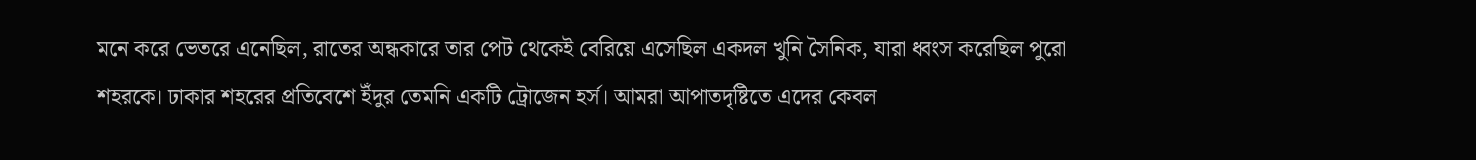মনে করে ভেতরে এনেছিল, রাতের অন্ধকারে তার পেট থেকেই বেরিয়ে এসেছিল একদল খুনি সৈনিক, যারা ধ্বংস করেছিল পুরো শহরকে। ঢাকার শহরের প্রতিবেশে ইঁদুর তেমনি একটি ট্রোজেন হর্স। আমরা আপাতদৃষ্টিতে এদের কেবল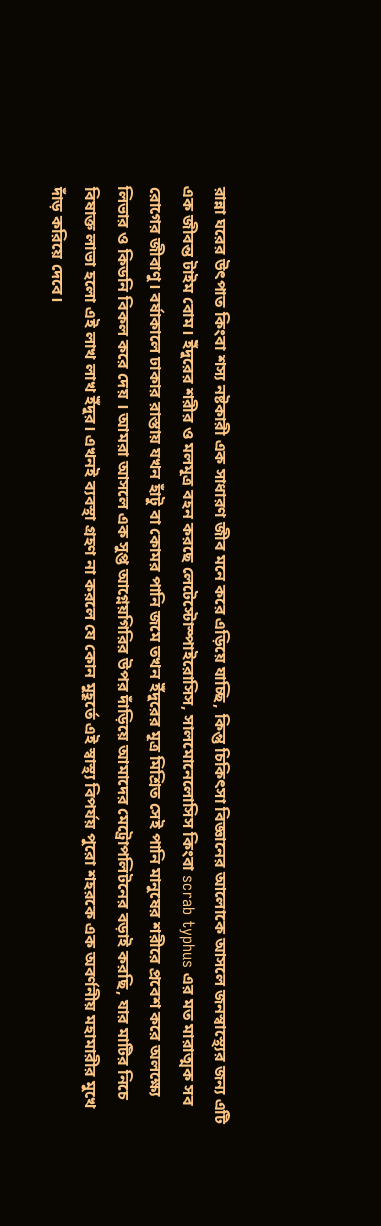রান্না ঘরের উৎপাত কিংবা শস্য নষ্টকারী এক সাধারণ জীব মনে করে এড়িয়ে যাচ্ছি, কিন্তু চিকিৎসা বিজ্ঞানের আলোকে আসলে জনস্বাস্থ্যের জন্য এটি এক জীবন্ত টাইম বোম। ইঁদুরের শরীর ও মলমূত্র বহন করছে লেটেস্টোস্পাইরোসিস, সালমোনেলোসিস কিংবা scrab typhus এর মত মারাত্মক সব রোগের জীবাণু। বর্ষাকালে ঢাকার রাস্তায় যখন হাঁটু বা কোমর পানি জমে তখন ইঁদুরের মূত্র মিশ্রিত সেই পানি মানুষের শরীরে প্রবেশ করে অলক্ষ্যে লিভার ও কিডনি বিকল করে দেয় । আমরা আসলে এক সুপ্ত আগ্নেয়গিরির উপর দাঁড়িয়ে আমাদের মেট্রোপলিটনের বড়াই করছি, যার মাটির নিচে বিষাক্ত লাভা হলো এই লাখ লাখ ইঁদুর। এখনই ব্যবস্থা গ্রহণ না করলে যে কোন মুহূর্তে এই স্বাস্থ্য বিপর্যয় পুরো শহরকে এক অবর্ণনীয় মহামারীর মুখে দাঁড় করিয়ে দেবে।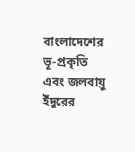বাংলাদেশের ভূ-প্রকৃতি এবং জলবায়ু ইঁদুরের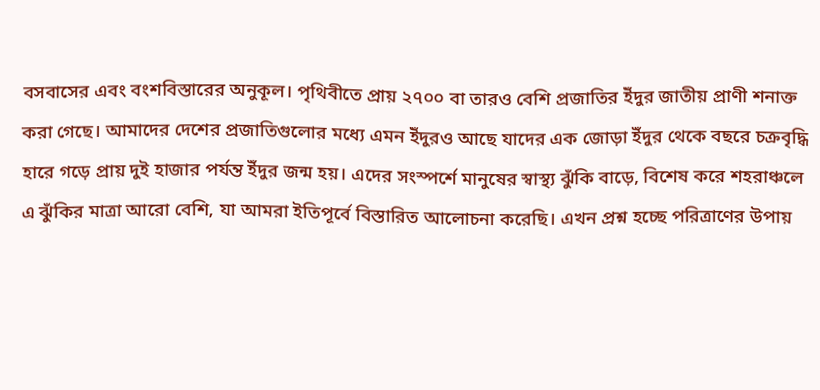বসবাসের এবং বংশবিস্তারের অনুকূল। পৃথিবীতে প্রায় ২৭০০ বা তারও বেশি প্রজাতির ইঁদুর জাতীয় প্রাণী শনাক্ত করা গেছে। আমাদের দেশের প্রজাতিগুলোর মধ্যে এমন ইঁদুরও আছে যাদের এক জোড়া ইঁদুর থেকে বছরে চক্রবৃদ্ধি হারে গড়ে প্রায় দুই হাজার পর্যন্ত ইঁদুর জন্ম হয়। এদের সংস্পর্শে মানুষের স্বাস্থ্য ঝুঁকি বাড়ে, বিশেষ করে শহরাঞ্চলে এ ঝুঁকির মাত্রা আরো বেশি, যা আমরা ইতিপূর্বে বিস্তারিত আলোচনা করেছি। এখন প্রশ্ন হচ্ছে পরিত্রাণের উপায়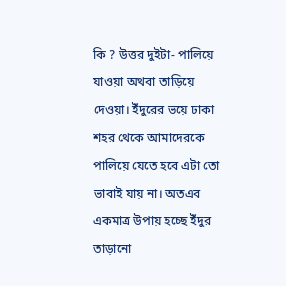কি ? উত্তর দুইটা- পালিয়ে যাওয়া অথবা তাড়িয়ে দেওয়া। ইঁদুরের ভয়ে ঢাকা শহর থেকে আমাদেরকে পালিয়ে যেতে হবে এটা তো ভাবাই যায় না। অতএব একমাত্র উপায় হচ্ছে ইঁদুর তাড়ানো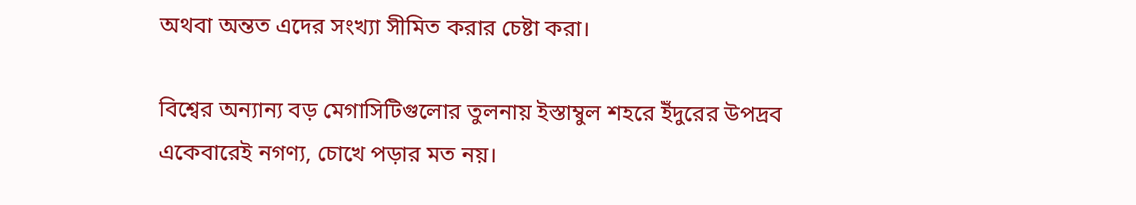অথবা অন্তত এদের সংখ্যা সীমিত করার চেষ্টা করা।

বিশ্বের অন্যান্য বড় মেগাসিটিগুলোর তুলনায় ইস্তাম্বুল শহরে ইঁদুরের উপদ্রব একেবারেই নগণ্য, চোখে পড়ার মত নয়।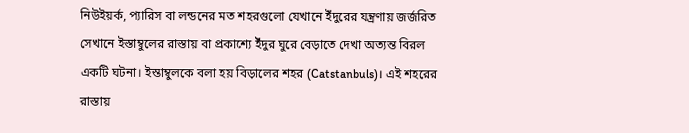নিউইয়র্ক, প্যারিস বা লন্ডনের মত শহরগুলো যেখানে ইঁদুরের যন্ত্রণায় জর্জরিত সেখানে ইস্তাম্বুলের রাস্তায় বা প্রকাশ্যে ইঁদুর ঘুরে বেড়াতে দেখা অত্যন্ত বিরল একটি ঘটনা। ইস্তাম্বুলকে বলা হয় বিড়ালের শহর (Catstanbuls)। এই শহরের রাস্তায়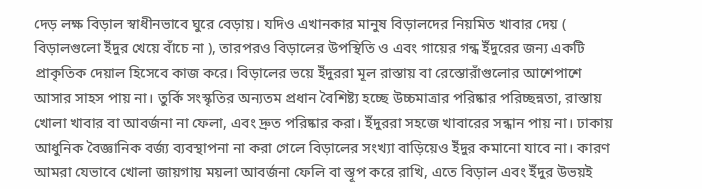দেড় লক্ষ বিড়াল স্বাধীনভাবে ঘুরে বেড়ায়। যদিও এখানকার মানুষ বিড়ালদের নিয়মিত খাবার দেয় ( বিড়ালগুলো ইঁদুর খেয়ে বাঁচে না ), তারপরও বিড়ালের উপস্থিতি ও এবং গায়ের গন্ধ ইঁদুরের জন্য একটি প্রাকৃতিক দেয়াল হিসেবে কাজ করে। বিড়ালের ভয়ে ইঁদুররা মূল রাস্তায় বা রেস্তোরাঁগুলোর আশেপাশে আসার সাহস পায় না। তুর্কি সংস্কৃতির অন্যতম প্রধান বৈশিষ্ট্য হচ্ছে উচ্চমাত্রার পরিষ্কার পরিচ্ছন্নতা, রাস্তায় খোলা খাবার বা আবর্জনা না ফেলা, এবং দ্রুত পরিষ্কার করা। ইঁদুররা সহজে খাবারের সন্ধান পায় না। ঢাকায় আধুনিক বৈজ্ঞানিক বর্জ্য ব্যবস্থাপনা না করা গেলে বিড়ালের সংখ্যা বাড়িয়েও ইঁদুর কমানো যাবে না। কারণ আমরা যেভাবে খোলা জায়গায় ময়লা আবর্জনা ফেলি বা স্তূপ করে রাখি, এতে বিড়াল এবং ইঁদুর উভয়ই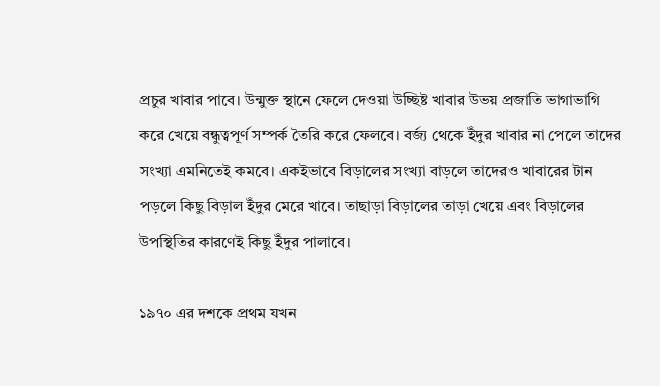প্রচুর খাবার পাবে। উন্মুক্ত স্থানে ফেলে দেওয়া উচ্ছিষ্ট খাবার উভয় প্রজাতি ভাগাভাগি করে খেয়ে বন্ধুত্বপূর্ণ সম্পর্ক তৈরি করে ফেলবে। বর্জ্য থেকে ইঁদুর খাবার না পেলে তাদের সংখ্যা এমনিতেই কমবে। একইভাবে বিড়ালের সংখ্যা বাড়লে তাদেরও খাবারের টান পড়লে কিছু বিড়াল ইঁদুর মেরে খাবে। তাছাড়া বিড়ালের তাড়া খেয়ে এবং বিড়ালের উপস্থিতির কারণেই কিছু ইঁদুর পালাবে।

১৯৭০ এর দশকে প্রথম যখন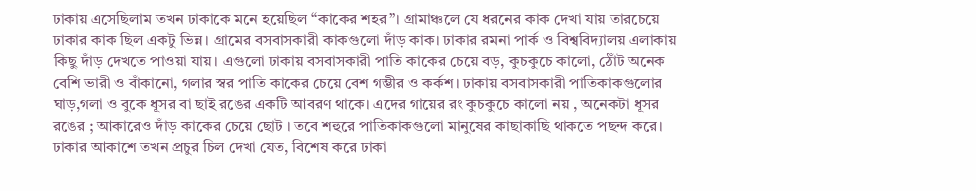ঢাকায় এসেছিলাম তখন ঢাকাকে মনে হয়েছিল “কাকের শহর”। গ্রামাঞ্চলে যে ধরনের কাক দেখা যায় তারচেয়ে ঢাকার কাক ছিল একটু ভিন্ন। গ্রামের বসবাসকারী কাকগুলো দাঁড় কাক। ঢাকার রমনা পার্ক ও বিশ্ববিদ্যালয় এলাকায় কিছু দাঁড় দেখতে পাওয়া যায়। এগুলো ঢাকায় বসবাসকারী পাতি কাকের চেয়ে বড়, কুচকুচে কালো, ঠোঁট অনেক বেশি ভারী ও বাঁকানো, গলার স্বর পাতি কাকের চেয়ে বেশ গম্ভীর ও কর্কশ। ঢাকায় বসবাসকারী পাতিকাকগুলোর ঘাড়,গলা ও বুকে ধূসর বা ছাই রঙের একটি আবরণ থাকে। এদের গায়ের রং কুচকুচে কালো নয় , অনেকটা ধূসর রঙের ; আকারেও দাঁড় কাকের চেয়ে ছোট । তবে শহুরে পাতিকাকগুলো মানুষের কাছাকাছি থাকতে পছন্দ করে। ঢাকার আকাশে তখন প্রচুর চিল দেখা যেত, বিশেষ করে ঢাকা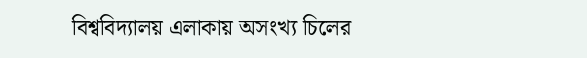বিশ্ববিদ্যালয় এলাকায় অসংখ্য চিলের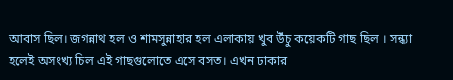আবাস ছিল। জগন্নাথ হল ও শামসুন্নাহার হল এলাকায় খুব উঁচু কয়েকটি গাছ ছিল । সন্ধ্যা হলেই অসংখ্য চিল এই গাছগুলোতে এসে বসত। এখন ঢাকার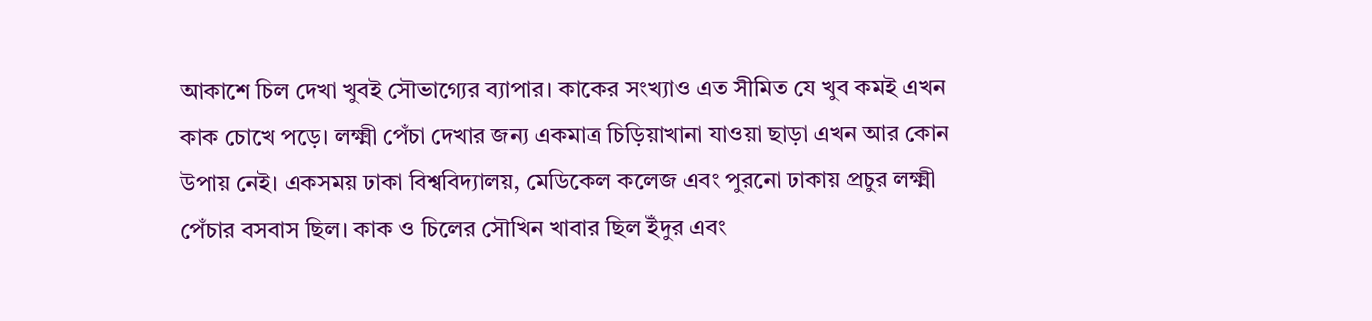আকাশে চিল দেখা খুবই সৌভাগ্যের ব্যাপার। কাকের সংখ্যাও এত সীমিত যে খুব কমই এখন কাক চোখে পড়ে। লক্ষ্মী পেঁচা দেখার জন্য একমাত্র চিড়িয়াখানা যাওয়া ছাড়া এখন আর কোন উপায় নেই। একসময় ঢাকা বিশ্ববিদ্যালয়, মেডিকেল কলেজ এবং পুরনো ঢাকায় প্রচুর লক্ষ্মী পেঁচার বসবাস ছিল। কাক ও চিলের সৌখিন খাবার ছিল ইঁদুর এবং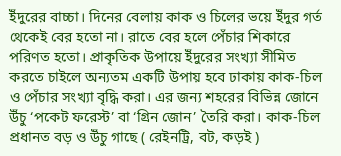ইঁদুরের বাচ্চা। দিনের বেলায় কাক ও চিলের ভয়ে ইঁদুর গর্ত থেকেই বের হতো না। রাতে বের হলে পেঁচার শিকারে পরিণত হতো। প্রাকৃতিক উপায়ে ইঁদুরের সংখ্যা সীমিত করতে চাইলে অন্যতম একটি উপায় হবে ঢাকায় কাক-চিল ও পেঁচার সংখ্যা বৃদ্ধি করা। এর জন্য শহরের বিভিন্ন জোনে উঁচু ‘পকেট ফরেস্ট’ বা ‘গ্রিন জোন’ তৈরি করা। কাক-চিল প্রধানত বড় ও উঁচু গাছে ( রেইনট্রি, বট, কড়ই )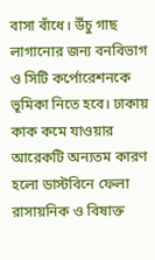বাসা বাঁধে। উঁচু গাছ লাগানোর জন্য বনবিভাগ ও সিটি কর্পোরেশনকে ভূমিকা নিতে হবে। ঢাকায় কাক কমে যাওয়ার আরেকটি অন্যতম কারণ হলো ডাস্টবিনে ফেলা রাসায়নিক ও বিষাক্ত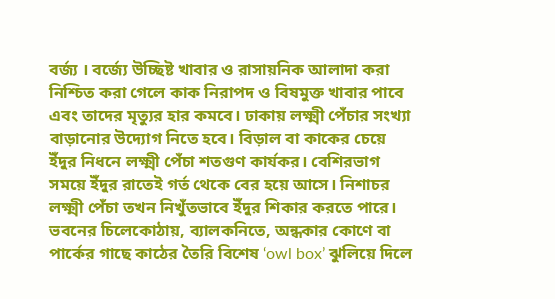বর্জ্য । বর্জ্যে উচ্ছিষ্ট খাবার ও রাসায়নিক আলাদা করা নিশ্চিত করা গেলে কাক নিরাপদ ও বিষমুক্ত খাবার পাবে এবং তাদের মৃত্যুর হার কমবে। ঢাকায় লক্ষ্মী পেঁচার সংখ্যা বাড়ানোর উদ্যোগ নিতে হবে। বিড়াল বা কাকের চেয়ে ইঁদুর নিধনে লক্ষ্মী পেঁচা শতগুণ কার্যকর। বেশিরভাগ সময়ে ইঁদুর রাতেই গর্ত থেকে বের হয়ে আসে। নিশাচর লক্ষ্মী পেঁচা তখন নিখুঁতভাবে ইঁদুর শিকার করতে পারে। ভবনের চিলেকোঠায়, ব্যালকনিতে, অন্ধকার কোণে বা পার্কের গাছে কাঠের তৈরি বিশেষ ‘owl box’ ঝুলিয়ে দিলে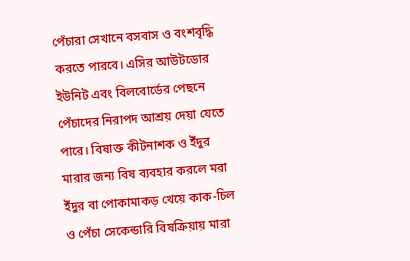পেঁচারা সেখানে বসবাস ও বংশবৃদ্ধি করতে পারবে। এসির আউটডোর ইউনিট এবং বিলবোর্ডের পেছনে পেঁচাদের নিরাপদ আশ্রয় দেয়া যেতে পারে। বিষাক্ত কীটনাশক ও ইঁদুর মারার জন্য বিষ ব্যবহার করলে মরা ইঁদুর বা পোকামাকড় খেয়ে কাক-চিল ও পেঁচা সেকেন্ডারি বিষক্রিয়ায় মারা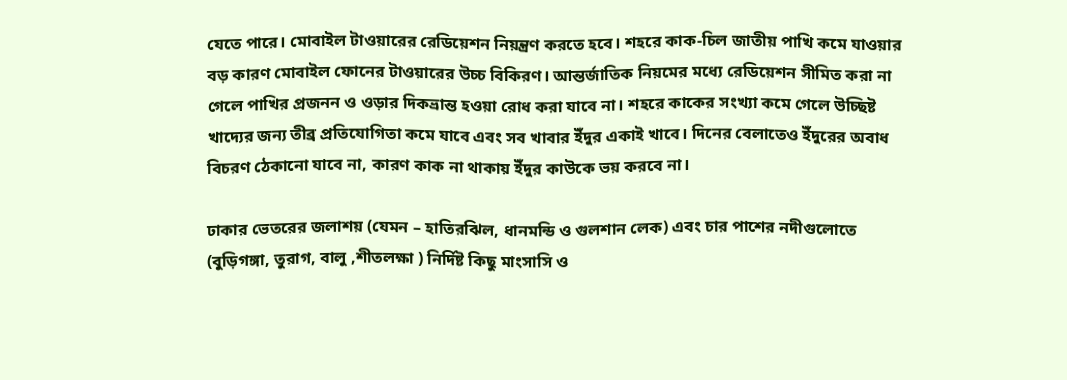যেতে পারে। মোবাইল টাওয়ারের রেডিয়েশন নিয়ন্ত্রণ করতে হবে। শহরে কাক-চিল জাতীয় পাখি কমে যাওয়ার বড় কারণ মোবাইল ফোনের টাওয়ারের উচ্চ বিকিরণ। আন্তর্জাতিক নিয়মের মধ্যে রেডিয়েশন সীমিত করা না গেলে পাখির প্রজনন ও ওড়ার দিকভ্রান্ত হওয়া রোধ করা যাবে না। শহরে কাকের সংখ্যা কমে গেলে উচ্ছিষ্ট খাদ্যের জন্য তীব্র প্রতিযোগিতা কমে যাবে এবং সব খাবার ইঁদুর একাই খাবে। দিনের বেলাতেও ইঁদুরের অবাধ বিচরণ ঠেকানো যাবে না, কারণ কাক না থাকায় ইঁদুর কাউকে ভয় করবে না।

ঢাকার ভেতরের জলাশয় (যেমন – হাতিরঝিল, ধানমন্ডি ও গুলশান লেক) এবং চার পাশের নদীগুলোতে (বুড়িগঙ্গা, তুরাগ, বালু ,শীতলক্ষা ) নির্দিষ্ট কিছু মাংসাসি ও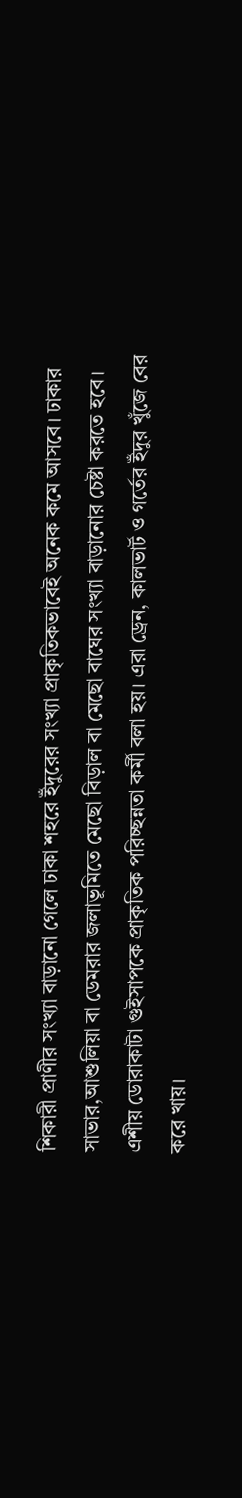শিকারী প্রাণীর সংখ্যা বাড়ানো গেলে ঢাকা শহরে ইঁদুরের সংখ্যা প্রাকৃতিকভাবেই অনেক কমে আসবে। ঢাকার সাভার,আশুলিয়া বা ডেমরার জলাভূমিতে মেছো বিড়াল বা মেছো বাঘের সংখ্যা বাড়ানোর চেষ্টা করতে হবে। এশীয় ডোরাকাটা গুইসাপকে প্রাকৃতিক পরিচ্ছন্নতা কর্মী বলা হয়। এরা ড্রেন, কালভার্ট ও গর্তের ইঁদুর খুঁজে বের করে খায়।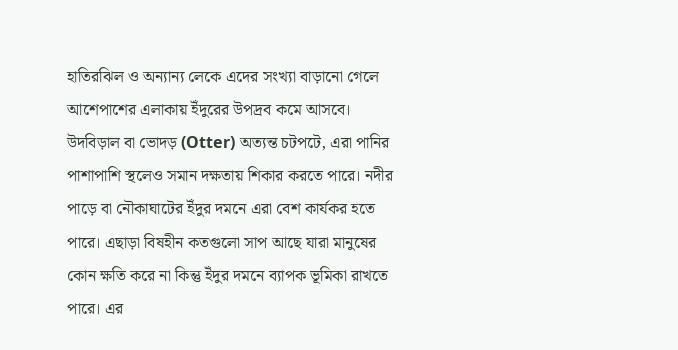হাতিরঝিল ও অন্যান্য লেকে এদের সংখ্যা বাড়ানো গেলে আশেপাশের এলাকায় ইঁদুরের উপদ্রব কমে আসবে। উদবিড়াল বা ভোদড় (Otter) অত্যন্ত চটপটে, এরা পানির পাশাপাশি স্থলেও সমান দক্ষতায় শিকার করতে পারে। নদীর পাড়ে বা নৌকাঘাটের ইঁদুর দমনে এরা বেশ কার্যকর হতে পারে। এছাড়া বিষহীন কতগুলো সাপ আছে যারা মানুষের কোন ক্ষতি করে না কিন্তু ইঁদুর দমনে ব্যাপক ভূমিকা রাখতে পারে। এর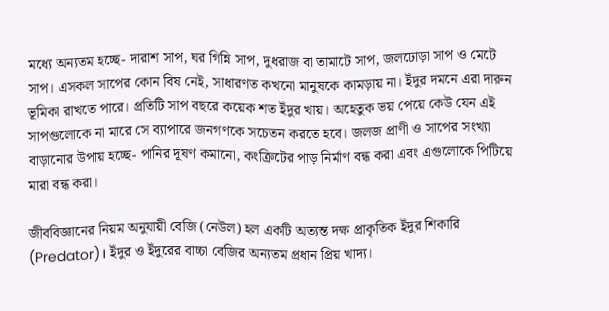মধ্যে অন্যতম হচ্ছে- দারাশ সাপ, ঘর গিন্নি সাপ, দুধরাজ বা তামাটে সাপ, জলঢোড়া সাপ ও মেটে সাপ। এসকল সাপের কোন বিষ নেই, সাধারণত কখনো মানুষকে কামড়ায় না। ইঁদুর দমনে এরা দারুন ভূমিকা রাখতে পারে। প্রতিটি সাপ বছরে কয়েক শত ইঁদুর খায়। অহেতুক ভয় পেয়ে কেউ যেন এই সাপগুলোকে না মারে সে ব্যাপারে জনগণকে সচেতন করতে হবে। জলজ প্রাণী ও সাপের সংখ্যা বাড়ানোর উপায় হচ্ছে- পানির দূষণ কমানো, কংক্রিটের পাড় নির্মাণ বন্ধ করা এবং এগুলোকে পিটিয়ে মারা বন্ধ করা।

জীববিজ্ঞানের নিয়ম অনুযায়ী বেজি (নেউল) হল একটি অত্যন্ত দক্ষ প্রাকৃতিক ইঁদুর শিকারি (Predator)। ইঁদুর ও ইঁদুরের বাচ্চা বেজির অন্যতম প্রধান প্রিয় খাদ্য।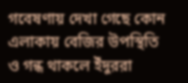গবেষণায় দেখা গেছে কোন এলাকায় বেজির উপস্থিতি ও গন্ধ থাকলে ইঁদুররা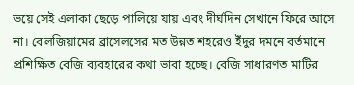ভয়ে সেই এলাকা ছেড়ে পালিয়ে যায় এবং দীর্ঘদিন সেখানে ফিরে আসে না। বেলজিয়ামের ব্রাসেলসের মত উন্নত শহরেও ইঁদুর দমনে বর্তমানে প্রশিক্ষিত বেজি ব্যবহারের কথা ভাবা হচ্ছে। বেজি সাধারণত মাটির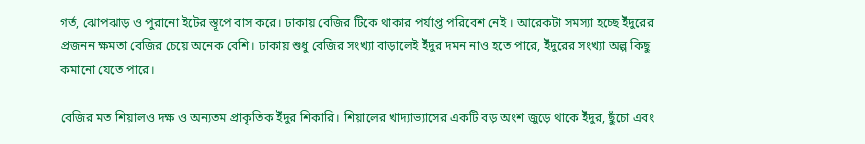গর্ত, ঝোপঝাড় ও পুরানো ইটের স্তূপে বাস করে। ঢাকায় বেজির টিকে থাকার পর্যাপ্ত পরিবেশ নেই । আরেকটা সমস্যা হচ্ছে ইঁদুরের প্রজনন ক্ষমতা বেজির চেয়ে অনেক বেশি। ঢাকায় শুধু বেজির সংখ্যা বাড়ালেই ইঁদুর দমন নাও হতে পারে, ইঁদুরের সংখ্যা অল্প কিছু কমানো যেতে পারে।

বেজির মত শিয়ালও দক্ষ ও অন্যতম প্রাকৃতিক ইঁদুর শিকারি। শিয়ালের খাদ্যাভ্যাসের একটি বড় অংশ জুড়ে থাকে ইঁদুর, ছুঁচো এবং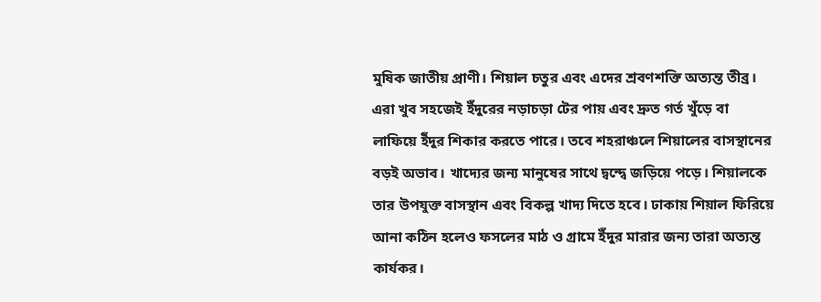মুষিক জাতীয় প্রাণী। শিয়াল চতুর এবং এদের শ্রবণশক্তি অত্যন্ত তীব্র। এরা খুব সহজেই ইঁদুরের নড়াচড়া টের পায় এবং দ্রুত গর্ত খুঁড়ে বা লাফিয়ে ইঁদুর শিকার করতে পারে। তবে শহরাঞ্চলে শিয়ালের বাসস্থানের বড়ই অভাব। খাদ্যের জন্য মানুষের সাথে দ্বন্দ্বে জড়িয়ে পড়ে। শিয়ালকে তার উপযুক্ত বাসস্থান এবং বিকল্প খাদ্য দিতে হবে। ঢাকায় শিয়াল ফিরিয়ে আনা কঠিন হলেও ফসলের মাঠ ও গ্রামে ইঁদুর মারার জন্য তারা অত্যন্ত কার্যকর।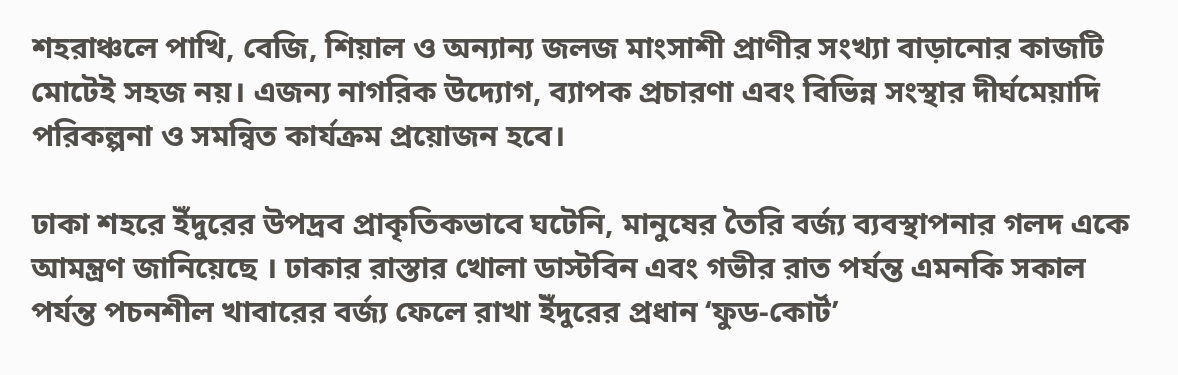শহরাঞ্চলে পাখি, বেজি, শিয়াল ও অন্যান্য জলজ মাংসাশী প্রাণীর সংখ্যা বাড়ানোর কাজটি মোটেই সহজ নয়। এজন্য নাগরিক উদ্যোগ, ব্যাপক প্রচারণা এবং বিভিন্ন সংস্থার দীর্ঘমেয়াদি পরিকল্পনা ও সমন্বিত কার্যক্রম প্রয়োজন হবে।

ঢাকা শহরে ইঁদুরের উপদ্রব প্রাকৃতিকভাবে ঘটেনি, মানুষের তৈরি বর্জ্য ব্যবস্থাপনার গলদ একে আমন্ত্রণ জানিয়েছে । ঢাকার রাস্তার খোলা ডাস্টবিন এবং গভীর রাত পর্যন্ত এমনকি সকাল পর্যন্ত পচনশীল খাবারের বর্জ্য ফেলে রাখা ইঁদুরের প্রধান ‘ফুড-কোর্ট’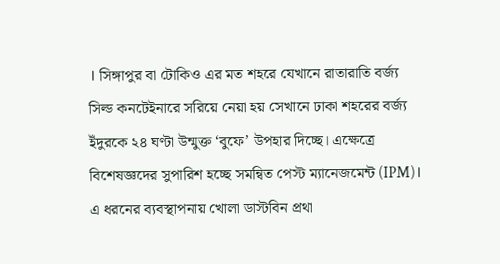। সিঙ্গাপুর বা টোকিও এর মত শহরে যেখানে রাতারাতি বর্জ্য সিল্ড কনটেইনারে সরিয়ে নেয়া হয় সেখানে ঢাকা শহরের বর্জ্য ইঁদুরকে ২৪ ঘণ্টা উন্মুক্ত ‘বুফে’ উপহার দিচ্ছে। এক্ষেত্রে বিশেষজ্ঞদের সুপারিশ হচ্ছে সমন্বিত পেস্ট ম্যানেজমেন্ট (IPM)। এ ধরনের ব্যবস্থাপনায় খোলা ডাস্টবিন প্রথা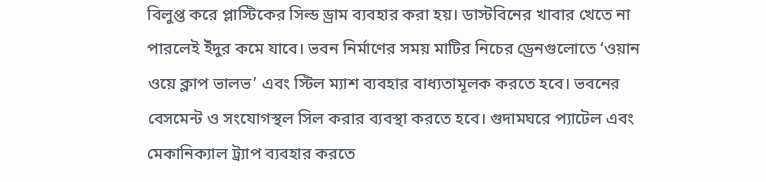বিলুপ্ত করে প্লাস্টিকের সিল্ড ড্রাম ব্যবহার করা হয়। ডাস্টবিনের খাবার খেতে না পারলেই ইঁদুর কমে যাবে। ভবন নির্মাণের সময় মাটির নিচের ড্রেনগুলোতে ‘ওয়ান ওয়ে ক্লাপ ভালভ’ এবং স্টিল ম্যাশ ব্যবহার বাধ্যতামূলক করতে হবে। ভবনের বেসমেন্ট ও সংযোগস্থল সিল করার ব্যবস্থা করতে হবে। গুদামঘরে প্যাটেল এবং মেকানিক্যাল ট্র্যাপ ব্যবহার করতে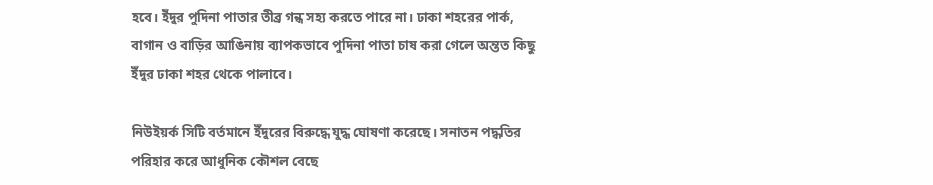হবে। ইঁদুর পুদিনা পাতার তীব্র গন্ধ সহ্য করতে পারে না। ঢাকা শহরের পার্ক, বাগান ও বাড়ির আঙিনায় ব্যাপকভাবে পুদিনা পাতা চাষ করা গেলে অন্তত কিছু ইঁদুর ঢাকা শহর থেকে পালাবে।

নিউইয়র্ক সিটি বর্তমানে ইঁদুরের বিরুদ্ধে যুদ্ধ ঘোষণা করেছে। সনাতন পদ্ধতির পরিহার করে আধুনিক কৌশল বেছে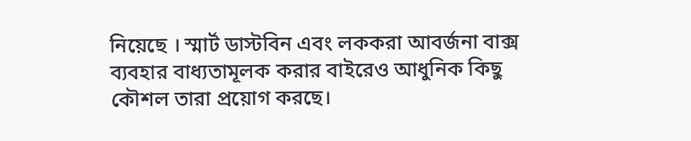নিয়েছে । স্মার্ট ডাস্টবিন এবং লককরা আবর্জনা বাক্স ব্যবহার বাধ্যতামূলক করার বাইরেও আধুনিক কিছু কৌশল তারা প্রয়োগ করছে।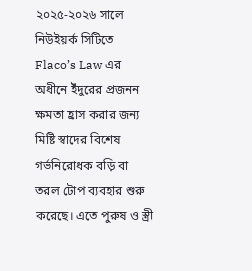২০২৫-২০২৬ সালে নিউইয়র্ক সিটিতে Flaco’s Law এর অধীনে ইঁদুরের প্রজনন ক্ষমতা হ্রাস করার জন্য মিষ্টি স্বাদের বিশেষ গর্ভনিরোধক বড়ি বা তরল টোপ ব্যবহার শুরু করেছে। এতে পুরুষ ও স্ত্রী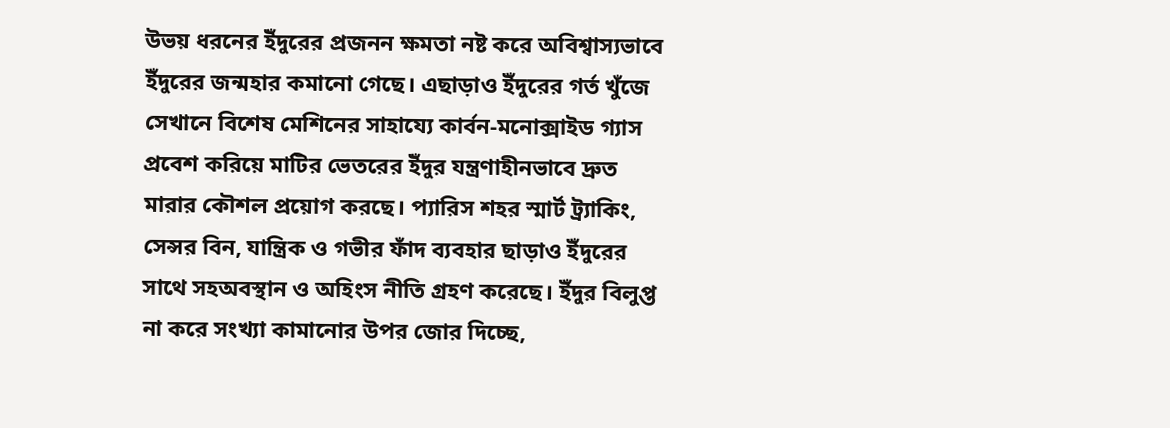উভয় ধরনের ইঁদুরের প্রজনন ক্ষমতা নষ্ট করে অবিশ্বাস্যভাবে ইঁদুরের জন্মহার কমানো গেছে। এছাড়াও ইঁদুরের গর্ত খুঁজে সেখানে বিশেষ মেশিনের সাহায্যে কার্বন-মনোক্সাইড গ্যাস প্রবেশ করিয়ে মাটির ভেতরের ইঁদুর যন্ত্রণাহীনভাবে দ্রুত মারার কৌশল প্রয়োগ করছে। প্যারিস শহর স্মার্ট ট্র্যাকিং, সেন্সর বিন, যান্ত্রিক ও গভীর ফাঁদ ব্যবহার ছাড়াও ইঁদুরের সাথে সহঅবস্থান ও অহিংস নীতি গ্রহণ করেছে। ইঁদুর বিলুপ্ত না করে সংখ্যা কামানোর উপর জোর দিচ্ছে,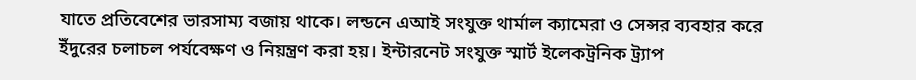যাতে প্রতিবেশের ভারসাম্য বজায় থাকে। লন্ডনে এআই সংযুক্ত থার্মাল ক্যামেরা ও সেন্সর ব্যবহার করে ইঁদুরের চলাচল পর্যবেক্ষণ ও নিয়ন্ত্রণ করা হয়। ইন্টারনেট সংযুক্ত স্মার্ট ইলেকট্রনিক ট্র্যাপ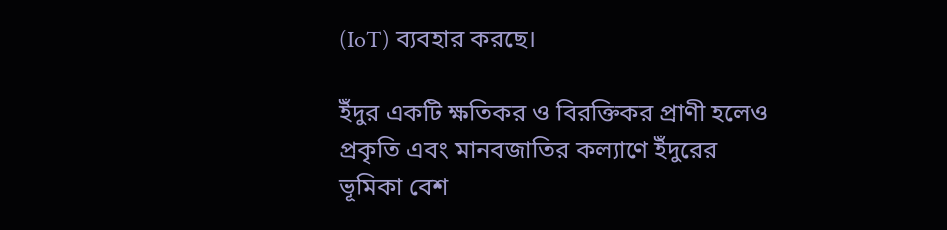(IoT) ব্যবহার করছে।

ইঁদুর একটি ক্ষতিকর ও বিরক্তিকর প্রাণী হলেও প্রকৃতি এবং মানবজাতির কল্যাণে ইঁদুরের ভূমিকা বেশ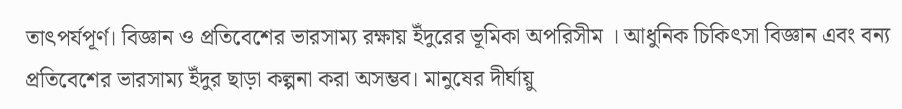তাৎপর্যপূর্ণ। বিজ্ঞান ও প্রতিবেশের ভারসাম্য রক্ষায় ইঁদুরের ভূমিকা অপরিসীম । আধুনিক চিকিৎসা বিজ্ঞান এবং বন্য প্রতিবেশের ভারসাম্য ইঁদুর ছাড়া কল্পনা করা অসম্ভব। মানুষের দীর্ঘায়ু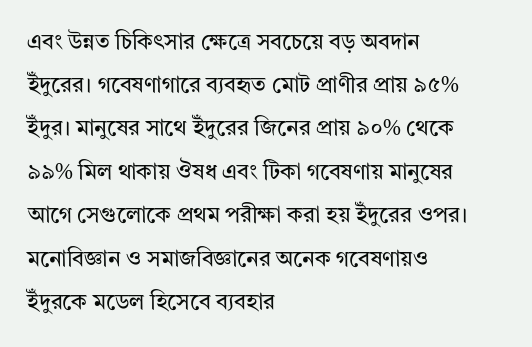এবং উন্নত চিকিৎসার ক্ষেত্রে সবচেয়ে বড় অবদান ইঁদুরের। গবেষণাগারে ব্যবহৃত মোট প্রাণীর প্রায় ৯৫% ইঁদুর। মানুষের সাথে ইঁদুরের জিনের প্রায় ৯০% থেকে ৯৯% মিল থাকায় ঔষধ এবং টিকা গবেষণায় মানুষের আগে সেগুলোকে প্রথম পরীক্ষা করা হয় ইঁদুরের ওপর। মনোবিজ্ঞান ও সমাজবিজ্ঞানের অনেক গবেষণায়ও ইঁদুরকে মডেল হিসেবে ব্যবহার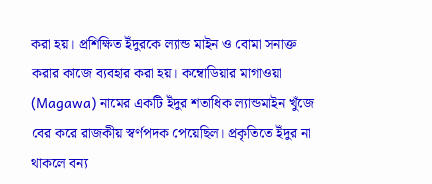করা হয়। প্রশিক্ষিত ইঁদুরকে ল্যান্ড মাইন ও বোমা সনাক্ত করার কাজে ব্যবহার করা হয়। কম্বোডিয়ার মাগাওয়া (Magawa) নামের একটি ইঁদুর শতাধিক ল্যান্ডমাইন খুঁজে বের করে রাজকীয় স্বর্ণপদক পেয়েছিল। প্রকৃতিতে ইঁদুর না থাকলে বন্য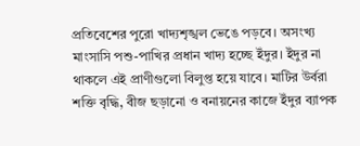প্রতিবেশের পুরো খাদ্যশৃঙ্খল ভেঙে পড়বে। অসংখ্য মাংসাসি পশু-পাখির প্রধান খাদ্য হচ্ছে ইঁদুর। ইঁদুর না থাকলে এই প্রাণীগুলো বিলুপ্ত হয়ে যাবে। মাটির উর্বরা শক্তি বৃদ্ধি, বীজ ছড়ানো ও বনায়নের কাজে ইঁদুর ব্যাপক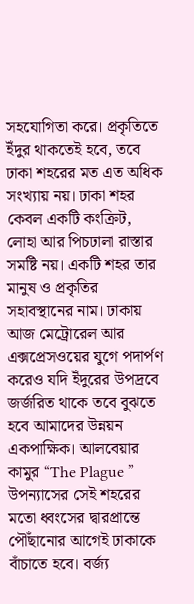সহযোগিতা করে। প্রকৃতিতে ইঁদুর থাকতেই হবে, তবে ঢাকা শহরের মত এত অধিক সংখ্যায় নয়। ঢাকা শহর কেবল একটি কংক্রিট, লোহা আর পিচঢালা রাস্তার সমষ্টি নয়। একটি শহর তার মানুষ ও প্রকৃতির সহাবস্থানের নাম। ঢাকায় আজ মেট্রোরেল আর এক্সপ্রেসওয়ের যুগে পদার্পণ করেও যদি ইঁদুরের উপদ্রবে জর্জরিত থাকে তবে বুঝতে হবে আমাদের উন্নয়ন একপাক্ষিক। আলবেয়ার কামুর “The Plague ” উপন্যাসের সেই শহরের মতো ধ্বংসের দ্বারপ্রান্তে পৌঁছানোর আগেই ঢাকাকে বাঁচাতে হবে। বর্জ্য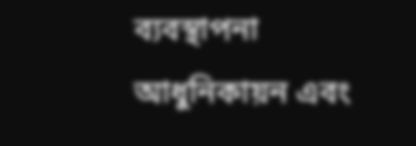ব্যবস্থাপনা আধুনিকায়ন এবং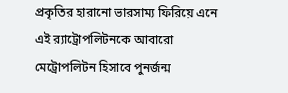প্রকৃতির হারানো ভারসাম্য ফিরিয়ে এনে এই র‍্যাট্রোপলিটনকে আবারো মেট্রোপলিটন হিসাবে পুনর্জন্ম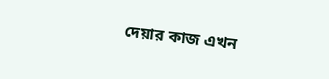দেয়ার কাজ এখন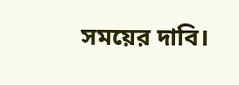সময়ের দাবি।